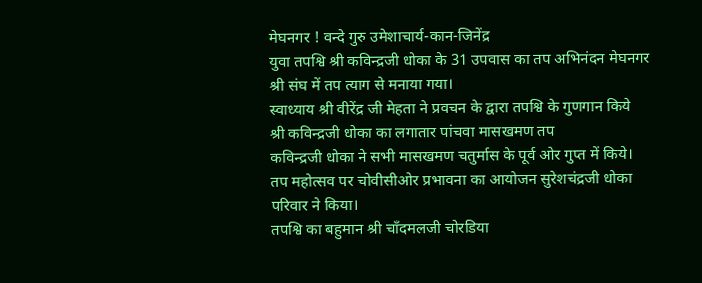मेघनगर ! वन्दे गुरु उमेशाचार्य-कान-जिनेंद्र
युवा तपश्वि श्री कविन्द्रजी धोका के 31 उपवास का तप अभिनंदन मेघनगर श्री संघ में तप त्याग से मनाया गया।
स्वाध्याय श्री वीरेंद्र जी मेहता ने प्रवचन के द्वारा तपश्वि के गुणगान किये
श्री कविन्द्रजी धोका का लगातार पांचवा मासखमण तप
कविन्द्रजी धोका ने सभी मासखमण चतुर्मास के पूर्व ओर गुप्त में किये।
तप महोत्सव पर चोवीसीओर प्रभावना का आयोजन सुरेशचंद्रजी धोका परिवार ने किया।
तपश्वि का बहुमान श्री चाँदमलजी चोरडिया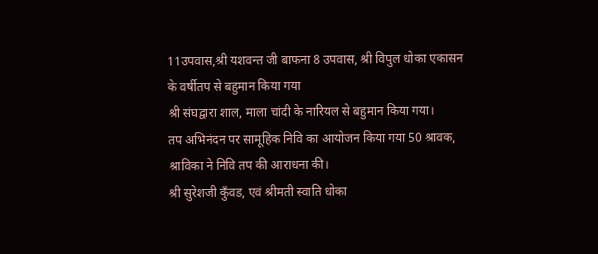11उपवास,श्री यशवन्त जी बाफना 8 उपवास, श्री विपुल धोका एकासन के वर्षीतप से बहुमान किया गया
श्री संघद्वारा शाल, माला चांदी के नारियल से बहुमान किया गया।
तप अभिनंदन पर सामूहिक निवि का आयोजन किया गया 50 श्रावक, श्राविका ने निवि तप की आराधना की।
श्री सुरेशजी कुँवड, एवं श्रीमती स्वाति धोका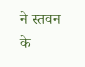ने स्तवन के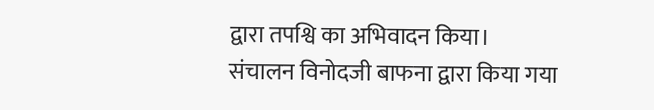द्वारा तपश्वि का अभिवादन किया।
संचालन विनोदजी बाफना द्वारा किया गया